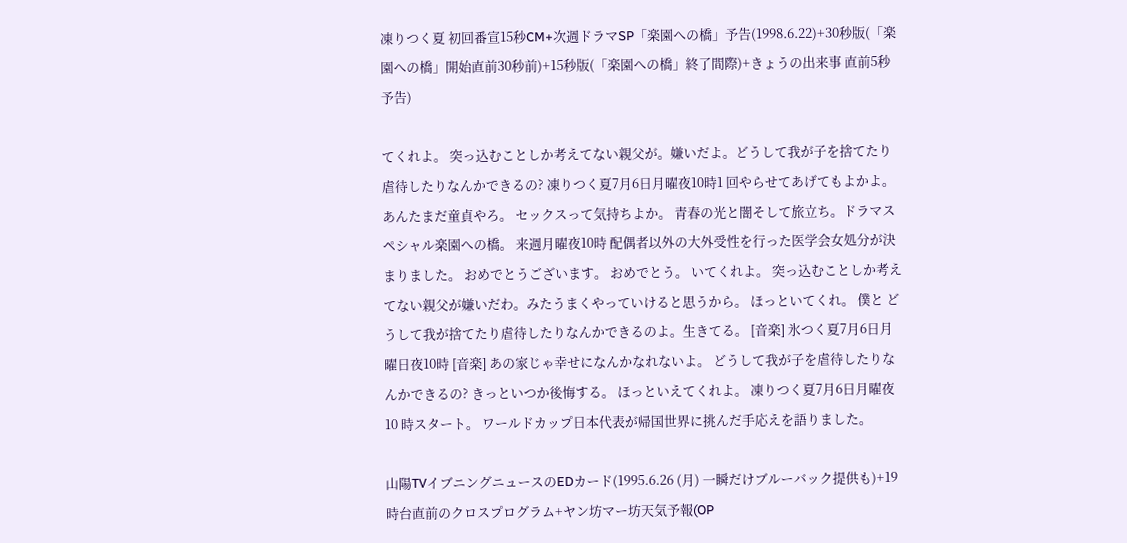凍りつく夏 初回番宣15秒CM+次週ドラマSP「楽園への橋」予告(1998.6.22)+30秒版(「楽園への橋」開始直前30秒前)+15秒版(「楽園への橋」終了間際)+きょうの出来事 直前5秒予告)

てくれよ。 突っ込むことしか考えてない親父が。嫌いだよ。どうして我が子を捨てたり虐待したりなんかできるの? 凍りつく夏7月6日月曜夜10時1 回やらせてあげてもよかよ。 あんたまだ童貞やろ。 セックスって気持ちよか。 青春の光と闇そして旅立ち。ドラマスペシャル楽園への橋。 来週月曜夜10時 配偶者以外の大外受性を行った医学会女処分が決まりました。 おめでとうございます。 おめでとう。 いてくれよ。 突っ込むことしか考えてない親父が嫌いだわ。みたうまくやっていけると思うから。 ほっといてくれ。 僕と どうして我が捨てたり虐待したりなんかできるのよ。生きてる。 [音楽] 氷つく夏7月6日月曜日夜10時 [音楽] あの家じゃ幸せになんかなれないよ。 どうして我が子を虐待したりなんかできるの? きっといつか後悔する。 ほっといえてくれよ。 凍りつく夏7月6日月曜夜10 時スタート。 ワールドカップ日本代表が帰国世界に挑んだ手応えを語りました。

山陽TVイブニングニュースのEDカード(1995.6.26 (月) 一瞬だけブルーバック提供も)+19時台直前のクロスプログラム+ヤン坊マー坊天気予報(OP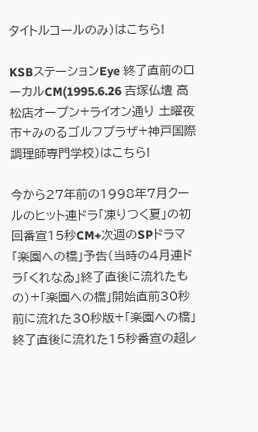タイトルコールのみ)はこちら!

KSBステーションEye 終了直前のローカルCM(1995.6.26 吉塚仏壇 高松店オープン+ライオン通り 土曜夜市+みのるゴルフプラザ+神戸国際調理師専門学校)はこちら!

今から27年前の1998年7月クールのヒット連ドラ「凍りつく夏」の初回番宣15秒CM+次週のSPドラマ「楽園への橋」予告(当時の4月連ドラ「くれなゐ」終了直後に流れたもの)+「楽園への橋」開始直前30秒前に流れた30秒版+「楽園への橋」終了直後に流れた15秒番宣の超レ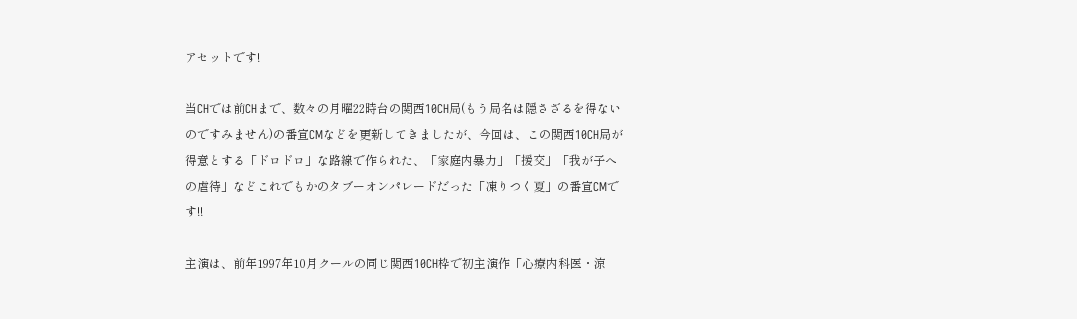アセットです!

当CHでは前CHまで、数々の月曜22時台の関西10CH局(もう局名は隠さざるを得ないのですみません)の番宣CMなどを更新してきましたが、今回は、この関西10CH局が得意とする「ドロドロ」な路線で作られた、「家庭内暴力」「援交」「我が子への虐待」などこれでもかのタブーオンパレードだった「凍りつく夏」の番宣CMです!!

主演は、前年1997年10月クールの同じ関西10CH枠で初主演作「心療内科医・涼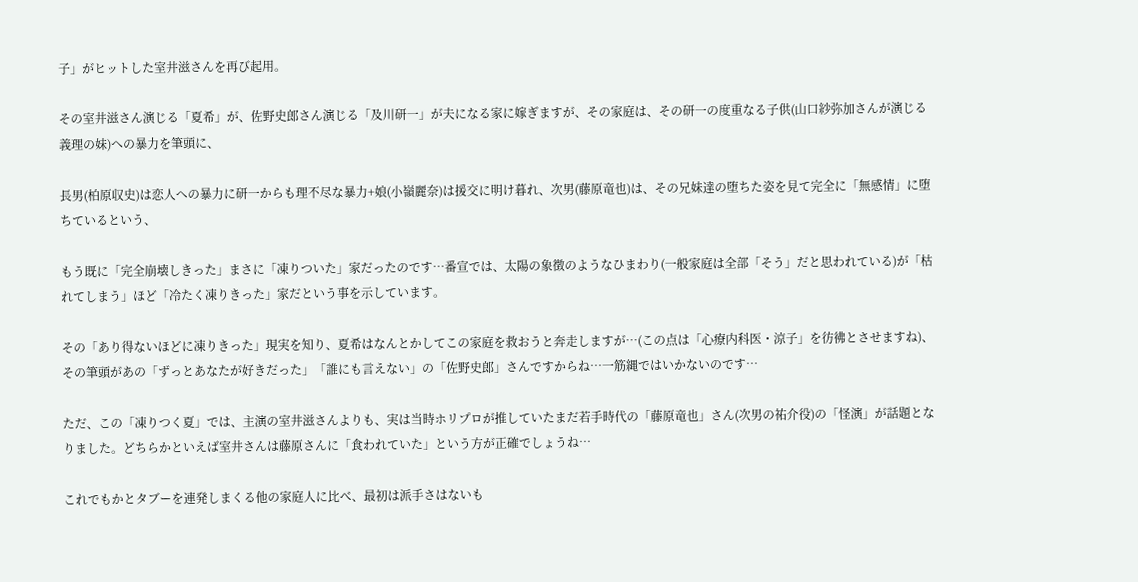子」がヒットした室井滋さんを再び起用。

その室井滋さん演じる「夏希」が、佐野史郎さん演じる「及川研一」が夫になる家に嫁ぎますが、その家庭は、その研一の度重なる子供(山口紗弥加さんが演じる義理の妹)への暴力を筆頭に、

長男(柏原収史)は恋人への暴力に研一からも理不尽な暴力+娘(小嶺麗奈)は援交に明け暮れ、次男(藤原竜也)は、その兄妹達の堕ちた姿を見て完全に「無感情」に堕ちているという、

もう既に「完全崩壊しきった」まさに「凍りついた」家だったのです…番宣では、太陽の象徴のようなひまわり(一般家庭は全部「そう」だと思われている)が「枯れてしまう」ほど「冷たく凍りきった」家だという事を示しています。

その「あり得ないほどに凍りきった」現実を知り、夏希はなんとかしてこの家庭を救おうと奔走しますが…(この点は「心療内科医・涼子」を彷彿とさせますね)、その筆頭があの「ずっとあなたが好きだった」「誰にも言えない」の「佐野史郎」さんですからね…一筋縄ではいかないのです…

ただ、この「凍りつく夏」では、主演の室井滋さんよりも、実は当時ホリプロが推していたまだ若手時代の「藤原竜也」さん(次男の祐介役)の「怪演」が話題となりました。どちらかといえば室井さんは藤原さんに「食われていた」という方が正確でしょうね…

これでもかとタブーを連発しまくる他の家庭人に比べ、最初は派手さはないも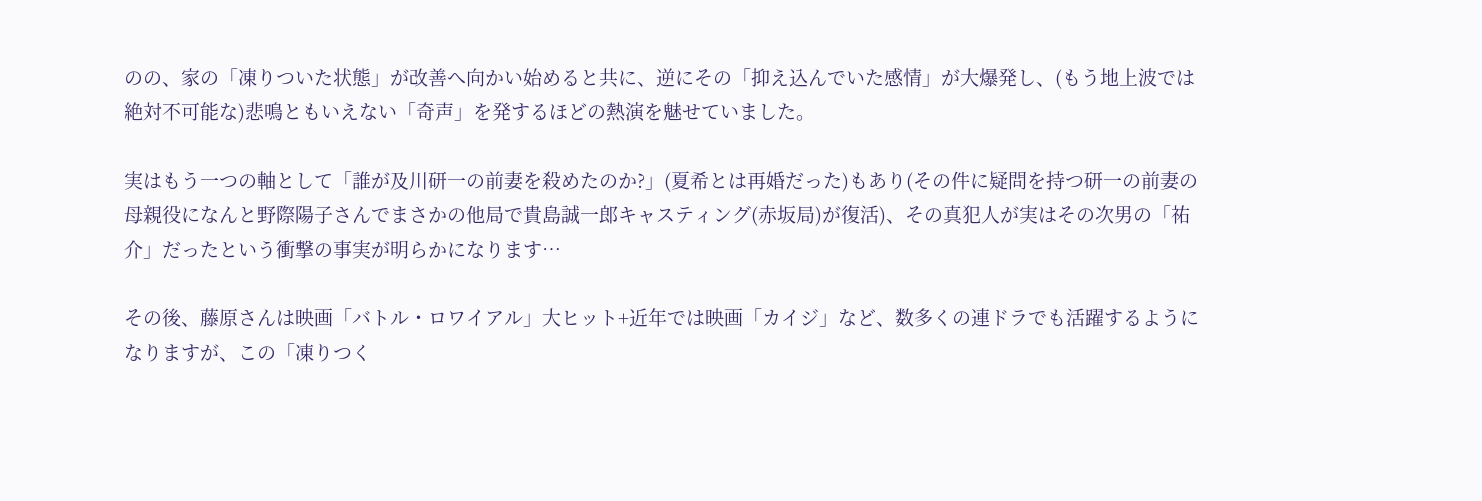のの、家の「凍りついた状態」が改善へ向かい始めると共に、逆にその「抑え込んでいた感情」が大爆発し、(もう地上波では絶対不可能な)悲鳴ともいえない「奇声」を発するほどの熱演を魅せていました。

実はもう一つの軸として「誰が及川研一の前妻を殺めたのか?」(夏希とは再婚だった)もあり(その件に疑問を持つ研一の前妻の母親役になんと野際陽子さんでまさかの他局で貴島誠一郎キャスティング(赤坂局)が復活)、その真犯人が実はその次男の「祐介」だったという衝撃の事実が明らかになります…

その後、藤原さんは映画「バトル・ロワイアル」大ヒット+近年では映画「カイジ」など、数多くの連ドラでも活躍するようになりますが、この「凍りつく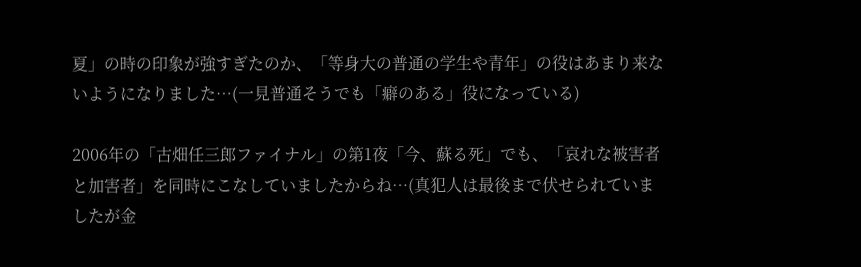夏」の時の印象が強すぎたのか、「等身大の普通の学生や青年」の役はあまり来ないようになりました…(一見普通そうでも「癖のある」役になっている)

2006年の「古畑任三郎ファイナル」の第1夜「今、蘇る死」でも、「哀れな被害者と加害者」を同時にこなしていましたからね…(真犯人は最後まで伏せられていましたが金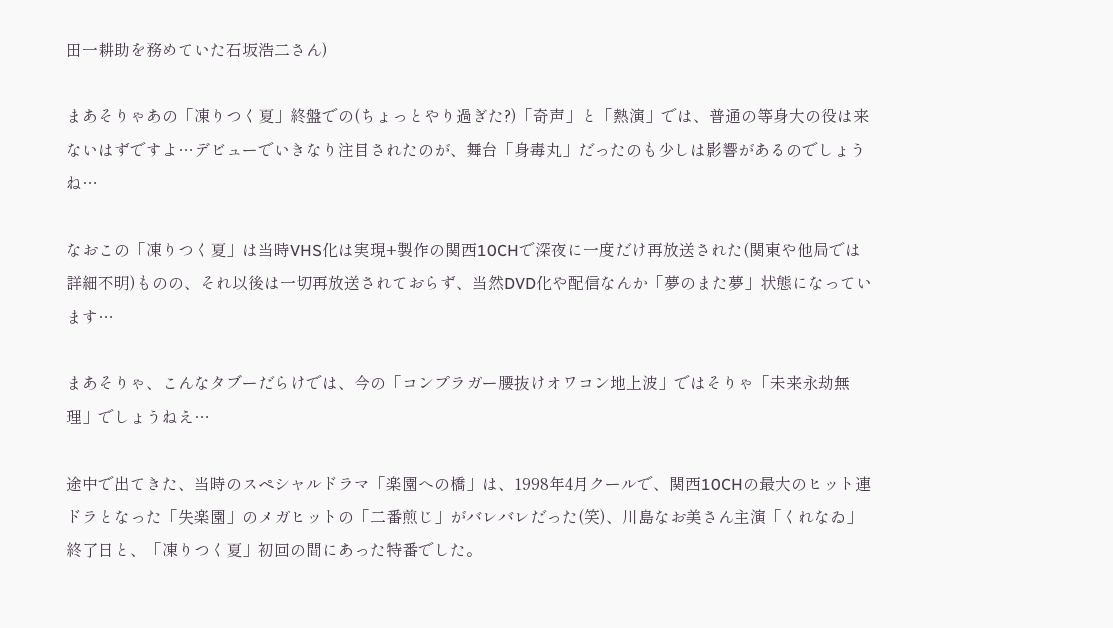田一耕助を務めていた石坂浩二さん)

まあそりゃあの「凍りつく夏」終盤での(ちょっとやり過ぎた?)「奇声」と「熱演」では、普通の等身大の役は来ないはずですよ…デビューでいきなり注目されたのが、舞台「身毒丸」だったのも少しは影響があるのでしょうね…

なおこの「凍りつく夏」は当時VHS化は実現+製作の関西10CHで深夜に一度だけ再放送された(関東や他局では詳細不明)ものの、それ以後は一切再放送されておらず、当然DVD化や配信なんか「夢のまた夢」状態になっています…

まあそりゃ、こんなタブーだらけでは、今の「コンプラガー腰抜けオワコン地上波」ではそりゃ「未来永劫無理」でしょうねえ…

途中で出てきた、当時のスペシャルドラマ「楽園への橋」は、1998年4月クールで、関西10CHの最大のヒット連ドラとなった「失楽園」のメガヒットの「二番煎じ」がバレバレだった(笑)、川島なお美さん主演「くれなゐ」終了日と、「凍りつく夏」初回の間にあった特番でした。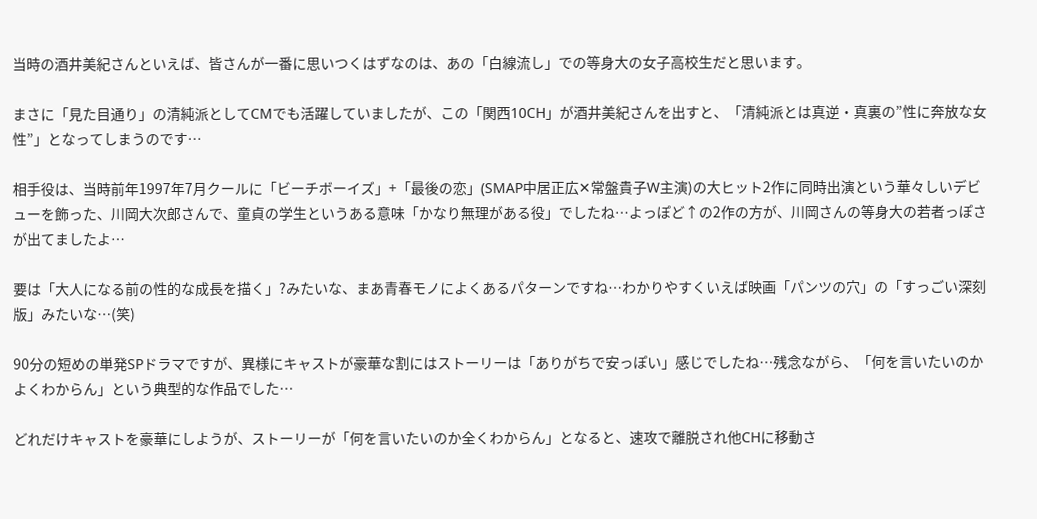当時の酒井美紀さんといえば、皆さんが一番に思いつくはずなのは、あの「白線流し」での等身大の女子高校生だと思います。

まさに「見た目通り」の清純派としてCMでも活躍していましたが、この「関西10CH」が酒井美紀さんを出すと、「清純派とは真逆・真裏の”性に奔放な女性”」となってしまうのです…

相手役は、当時前年1997年7月クールに「ビーチボーイズ」+「最後の恋」(SMAP中居正広✕常盤貴子W主演)の大ヒット2作に同時出演という華々しいデビューを飾った、川岡大次郎さんで、童貞の学生というある意味「かなり無理がある役」でしたね…よっぽど↑の2作の方が、川岡さんの等身大の若者っぽさが出てましたよ…

要は「大人になる前の性的な成長を描く」?みたいな、まあ青春モノによくあるパターンですね…わかりやすくいえば映画「パンツの穴」の「すっごい深刻版」みたいな…(笑)

90分の短めの単発SPドラマですが、異様にキャストが豪華な割にはストーリーは「ありがちで安っぽい」感じでしたね…残念ながら、「何を言いたいのかよくわからん」という典型的な作品でした…

どれだけキャストを豪華にしようが、ストーリーが「何を言いたいのか全くわからん」となると、速攻で離脱され他CHに移動さ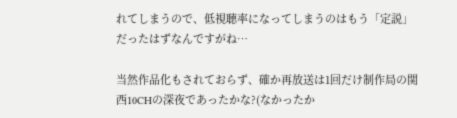れてしまうので、低視聴率になってしまうのはもう「定説」だったはずなんですがね…

当然作品化もされておらず、確か再放送は1回だけ制作局の関西10CHの深夜であったかな?(なかったか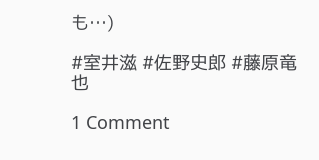も…)

#室井滋 #佐野史郎 #藤原竜也

1 Comment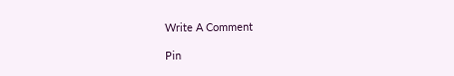Write A Comment

Pin